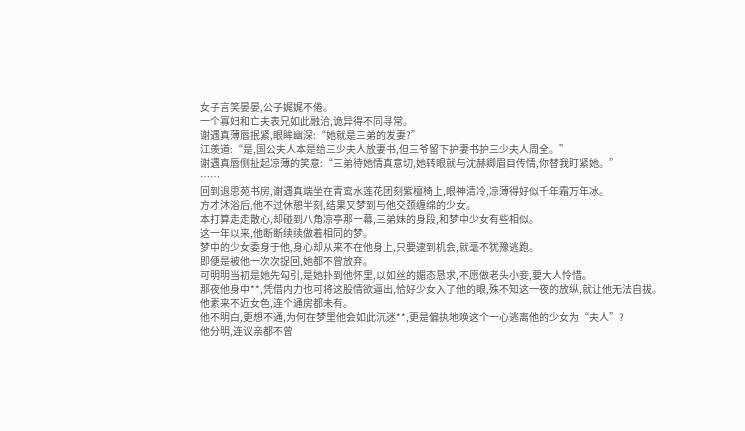女子言笑晏晏,公子娓娓不倦。
一个寡妇和亡夫表兄如此融洽,诡异得不同寻常。
谢遇真薄唇抿紧,眼眸幽深:“她就是三弟的发妻?”
江羡道:“是,国公夫人本是给三少夫人放妻书,但三爷留下护妻书护三少夫人周全。”
谢遇真唇侧扯起凉薄的笑意:“三弟待她情真意切,她转眼就与沈赫卿眉目传情,你替我盯紧她。”
……
回到退思苑书房,谢遇真端坐在青鸾水莲花团刻紫檀椅上,眼神清冷,凉薄得好似千年霜万年冰。
方才沐浴后,他不过休憩半刻,结果又梦到与他交颈缠绵的少女。
本打算走走散心,却碰到八角凉亭那一幕,三弟妹的身段,和梦中少女有些相似。
这一年以来,他断断续续做着相同的梦。
梦中的少女委身于他,身心却从来不在他身上,只要逮到机会,就毫不犹豫逃跑。
即便是被他一次次捉回,她都不曾放弃。
可明明当初是她先勾引,是她扑到他怀里,以如丝的媚态恳求,不愿做老头小妾,要大人怜惜。
那夜他身中**,凭借内力也可将这股情欲逼出,恰好少女入了他的眼,殊不知这一夜的放纵,就让他无法自拔。
他素来不近女色,连个通房都未有。
他不明白,更想不通,为何在梦里他会如此沉迷**,更是偏执地唤这个一心逃离他的少女为“夫人”?
他分明,连议亲都不曾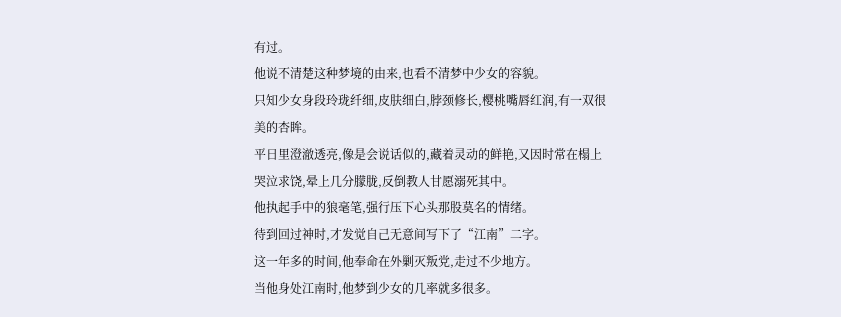有过。
他说不清楚这种梦境的由来,也看不清梦中少女的容貌。
只知少女身段玲珑纤细,皮肤细白,脖颈修长,樱桃嘴唇红润,有一双很美的杏眸。
平日里澄澈透亮,像是会说话似的,藏着灵动的鲜艳,又因时常在榻上哭泣求饶,晕上几分朦胧,反倒教人甘愿溺死其中。
他执起手中的狼毫笔,强行压下心头那股莫名的情绪。
待到回过神时,才发觉自己无意间写下了“江南”二字。
这一年多的时间,他奉命在外剿灭叛党,走过不少地方。
当他身处江南时,他梦到少女的几率就多很多。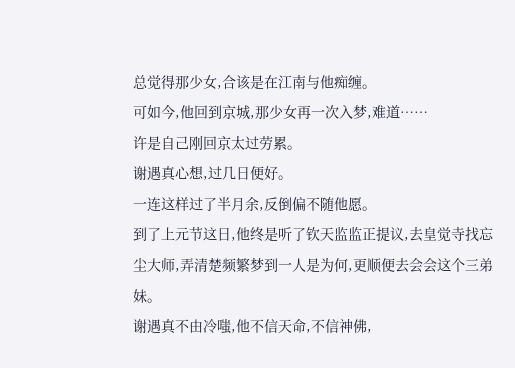总觉得那少女,合该是在江南与他痴缠。
可如今,他回到京城,那少女再一次入梦,难道……
许是自己刚回京太过劳累。
谢遇真心想,过几日便好。
一连这样过了半月余,反倒偏不随他愿。
到了上元节这日,他终是听了钦天监监正提议,去皇觉寺找忘尘大师,弄清楚频繁梦到一人是为何,更顺便去会会这个三弟妹。
谢遇真不由冷嗤,他不信天命,不信神佛,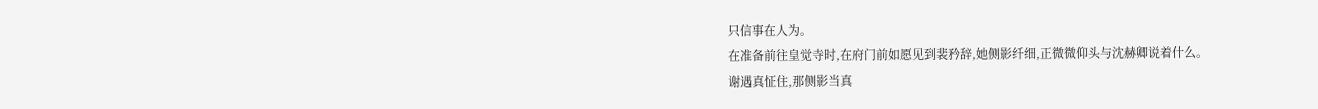只信事在人为。
在准备前往皇觉寺时,在府门前如愿见到裴矜辞,她侧影纤细,正微微仰头与沈赫卿说着什么。
谢遇真怔住,那侧影当真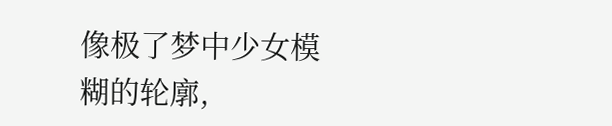像极了梦中少女模糊的轮廓,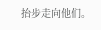抬步走向他们。